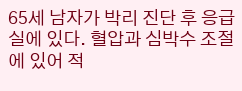65세 남자가 박리 진단 후 응급실에 있다. 혈압과 심박수 조절에 있어 적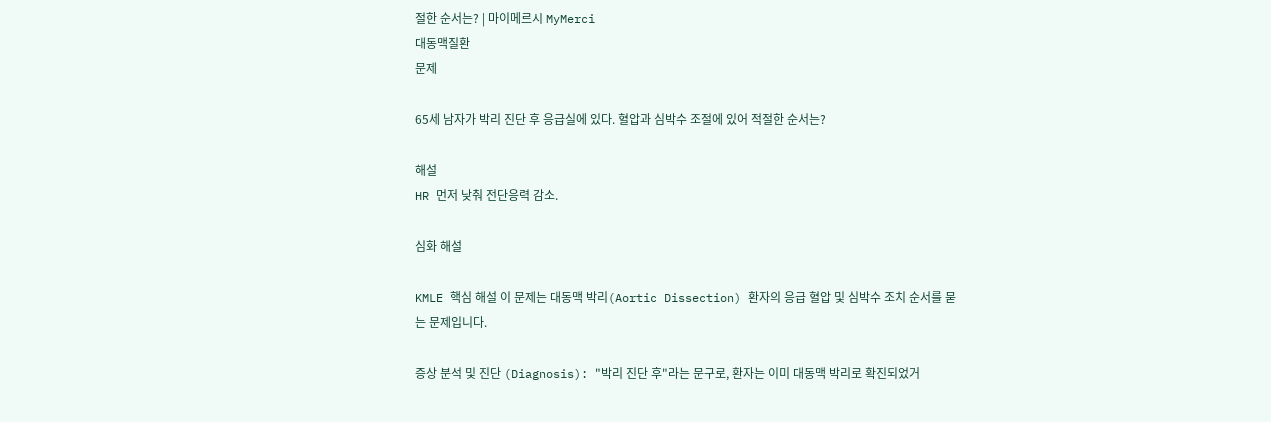절한 순서는? | 마이메르시 MyMerci
대동맥질환
문제

65세 남자가 박리 진단 후 응급실에 있다. 혈압과 심박수 조절에 있어 적절한 순서는?

해설
HR 먼저 낮춰 전단응력 감소.

심화 해설

KMLE 핵심 해설 이 문제는 대동맥 박리(Aortic Dissection) 환자의 응급 혈압 및 심박수 조치 순서를 묻는 문제입니다.

증상 분석 및 진단 (Diagnosis): "박리 진단 후"라는 문구로, 환자는 이미 대동맥 박리로 확진되었거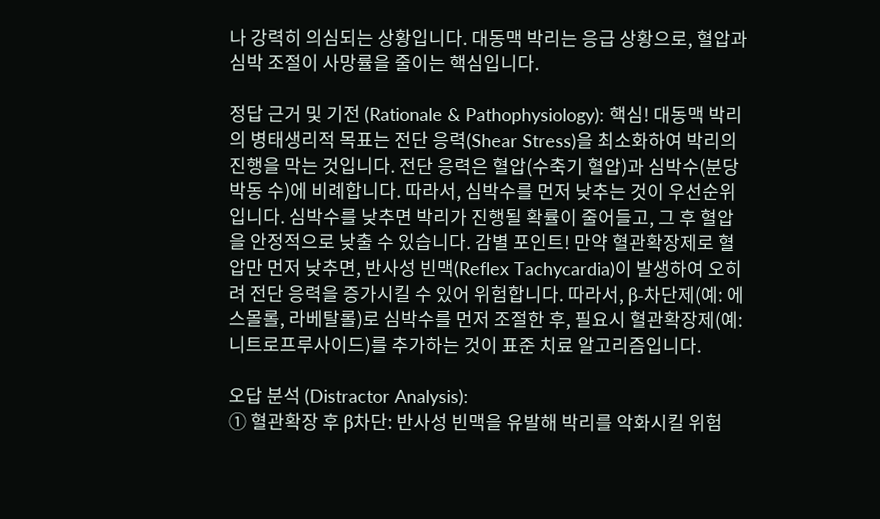나 강력히 의심되는 상황입니다. 대동맥 박리는 응급 상황으로, 혈압과 심박 조절이 사망률을 줄이는 핵심입니다.

정답 근거 및 기전 (Rationale & Pathophysiology): 핵심! 대동맥 박리의 병태생리적 목표는 전단 응력(Shear Stress)을 최소화하여 박리의 진행을 막는 것입니다. 전단 응력은 혈압(수축기 혈압)과 심박수(분당 박동 수)에 비례합니다. 따라서, 심박수를 먼저 낮추는 것이 우선순위입니다. 심박수를 낮추면 박리가 진행될 확률이 줄어들고, 그 후 혈압을 안정적으로 낮출 수 있습니다. 감별 포인트! 만약 혈관확장제로 혈압만 먼저 낮추면, 반사성 빈맥(Reflex Tachycardia)이 발생하여 오히려 전단 응력을 증가시킬 수 있어 위험합니다. 따라서, β-차단제(예: 에스몰롤, 라베탈롤)로 심박수를 먼저 조절한 후, 필요시 혈관확장제(예: 니트로프루사이드)를 추가하는 것이 표준 치료 알고리즘입니다.

오답 분석 (Distractor Analysis):
① 혈관확장 후 β차단: 반사성 빈맥을 유발해 박리를 악화시킬 위험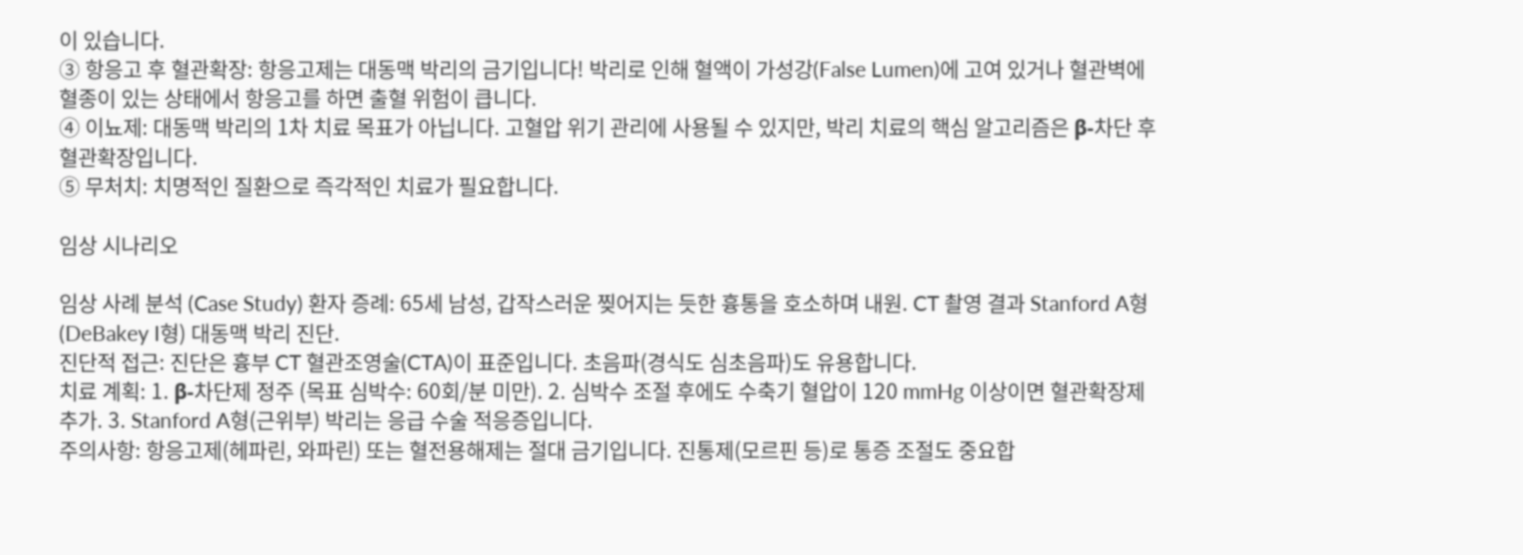이 있습니다.
③ 항응고 후 혈관확장: 항응고제는 대동맥 박리의 금기입니다! 박리로 인해 혈액이 가성강(False Lumen)에 고여 있거나 혈관벽에 혈종이 있는 상태에서 항응고를 하면 출혈 위험이 큽니다.
④ 이뇨제: 대동맥 박리의 1차 치료 목표가 아닙니다. 고혈압 위기 관리에 사용될 수 있지만, 박리 치료의 핵심 알고리즘은 β-차단 후 혈관확장입니다.
⑤ 무처치: 치명적인 질환으로 즉각적인 치료가 필요합니다.

임상 시나리오

임상 사례 분석 (Case Study) 환자 증례: 65세 남성, 갑작스러운 찢어지는 듯한 흉통을 호소하며 내원. CT 촬영 결과 Stanford A형(DeBakey I형) 대동맥 박리 진단.
진단적 접근: 진단은 흉부 CT 혈관조영술(CTA)이 표준입니다. 초음파(경식도 심초음파)도 유용합니다.
치료 계획: 1. β-차단제 정주 (목표 심박수: 60회/분 미만). 2. 심박수 조절 후에도 수축기 혈압이 120 mmHg 이상이면 혈관확장제 추가. 3. Stanford A형(근위부) 박리는 응급 수술 적응증입니다.
주의사항: 항응고제(헤파린, 와파린) 또는 혈전용해제는 절대 금기입니다. 진통제(모르핀 등)로 통증 조절도 중요합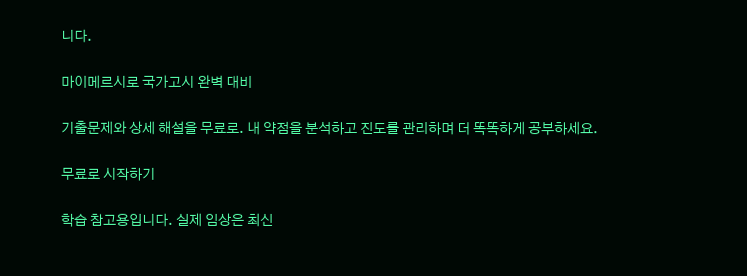니다.

마이메르시로 국가고시 완벽 대비

기출문제와 상세 해설을 무료로. 내 약점을 분석하고 진도를 관리하며 더 똑똑하게 공부하세요.

무료로 시작하기

학습 참고용입니다. 실제 임상은 최신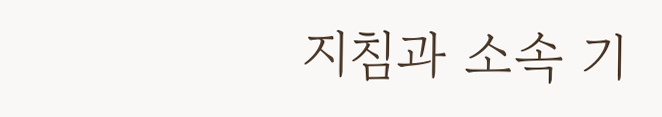지침과 소속 기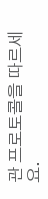관 프로토콜을 따르세요.